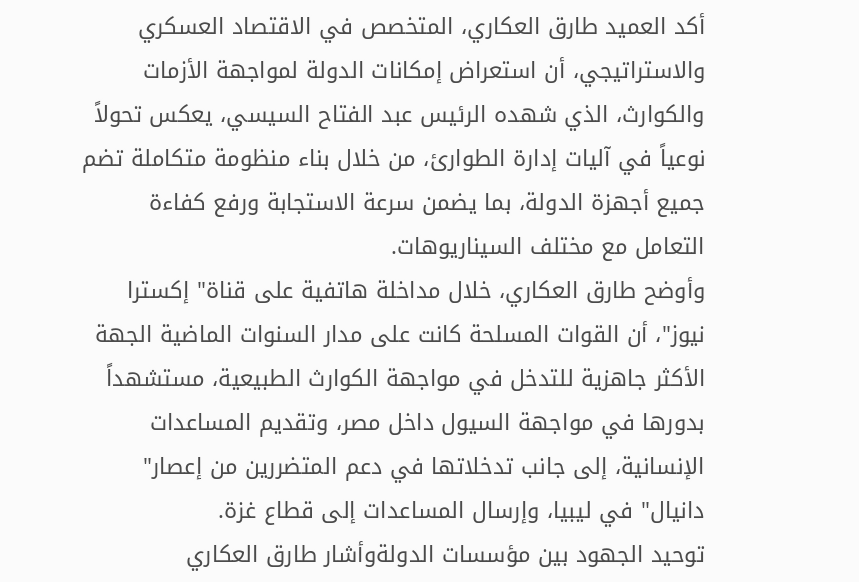أكد العميد طارق العكاري، المتخصص في الاقتصاد العسكري والاستراتيجي، أن استعراض إمكانات الدولة لمواجهة الأزمات والكوارث، الذي شهده الرئيس عبد الفتاح السيسي، يعكس تحولاً نوعياً في آليات إدارة الطوارئ، من خلال بناء منظومة متكاملة تضم جميع أجهزة الدولة، بما يضمن سرعة الاستجابة ورفع كفاءة التعامل مع مختلف السيناريوهات.
وأوضح طارق العكاري، خلال مداخلة هاتفية على قناة" إكسترا نيوز"، أن القوات المسلحة كانت على مدار السنوات الماضية الجهة الأكثر جاهزية للتدخل في مواجهة الكوارث الطبيعية، مستشهداً بدورها في مواجهة السيول داخل مصر، وتقديم المساعدات الإنسانية، إلى جانب تدخلاتها في دعم المتضررين من إعصار" دانيال" في ليبيا، وإرسال المساعدات إلى قطاع غزة.
توحيد الجهود بين مؤسسات الدولةوأشار طارق العكاري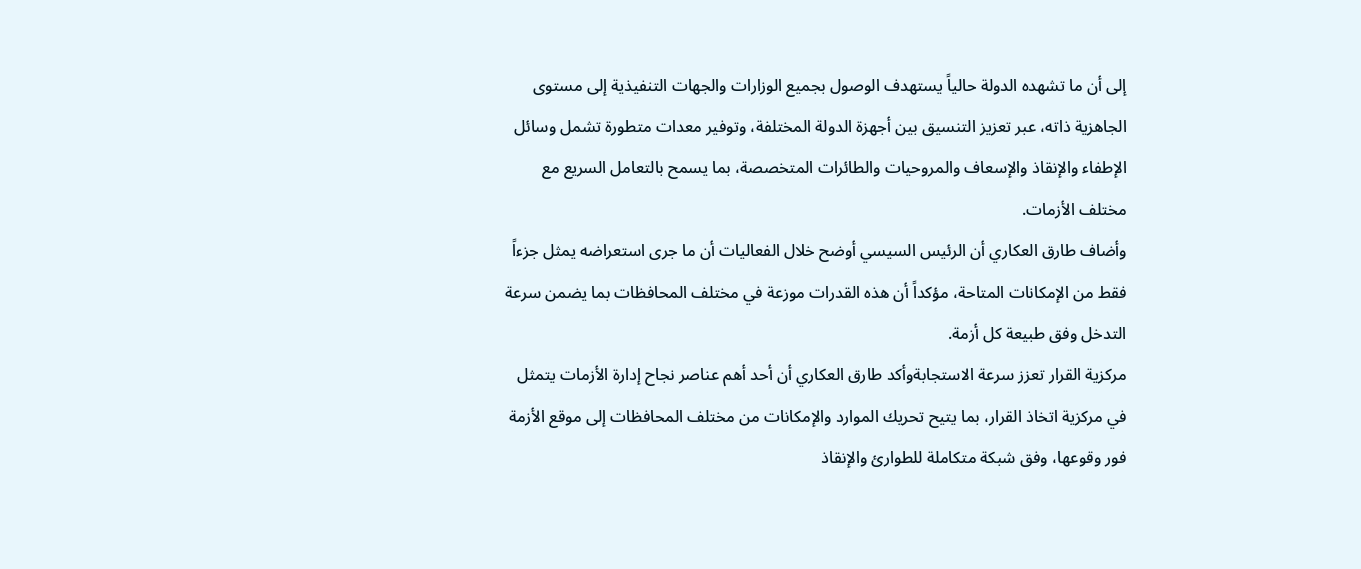إلى أن ما تشهده الدولة حالياً يستهدف الوصول بجميع الوزارات والجهات التنفيذية إلى مستوى الجاهزية ذاته، عبر تعزيز التنسيق بين أجهزة الدولة المختلفة، وتوفير معدات متطورة تشمل وسائل الإطفاء والإنقاذ والإسعاف والمروحيات والطائرات المتخصصة، بما يسمح بالتعامل السريع مع مختلف الأزمات.
وأضاف طارق العكاري أن الرئيس السيسي أوضح خلال الفعاليات أن ما جرى استعراضه يمثل جزءاً فقط من الإمكانات المتاحة، مؤكداً أن هذه القدرات موزعة في مختلف المحافظات بما يضمن سرعة التدخل وفق طبيعة كل أزمة.
مركزية القرار تعزز سرعة الاستجابةوأكد طارق العكاري أن أحد أهم عناصر نجاح إدارة الأزمات يتمثل في مركزية اتخاذ القرار، بما يتيح تحريك الموارد والإمكانات من مختلف المحافظات إلى موقع الأزمة فور وقوعها، وفق شبكة متكاملة للطوارئ والإنقاذ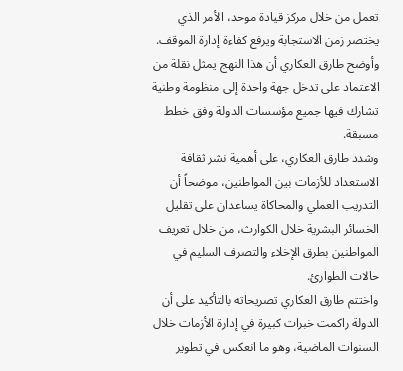تعمل من خلال مركز قيادة موحد، الأمر الذي يختصر زمن الاستجابة ويرفع كفاءة إدارة الموقف.
وأوضح طارق العكاري أن هذا النهج يمثل نقلة من الاعتماد على تدخل جهة واحدة إلى منظومة وطنية تشارك فيها جميع مؤسسات الدولة وفق خطط مسبقة.
وشدد طارق العكاري، على أهمية نشر ثقافة الاستعداد للأزمات بين المواطنين، موضحاً أن التدريب العملي والمحاكاة يساعدان على تقليل الخسائر البشرية خلال الكوارث، من خلال تعريف المواطنين بطرق الإخلاء والتصرف السليم في حالات الطوارئ.
واختتم طارق العكاري تصريحاته بالتأكيد على أن الدولة راكمت خبرات كبيرة في إدارة الأزمات خلال السنوات الماضية، وهو ما انعكس في تطوير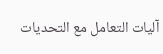آليات التعامل مع التحديات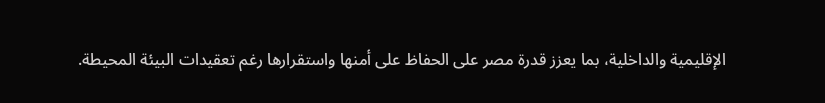الإقليمية والداخلية، بما يعزز قدرة مصر على الحفاظ على أمنها واستقرارها رغم تعقيدات البيئة المحيطة.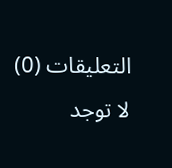التعليقات (0)
لا توجد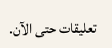تعليقات حتى الآن.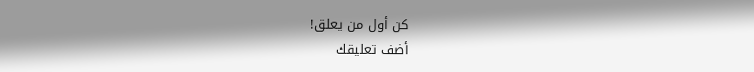كن أول من يعلق!
أضف تعليقك